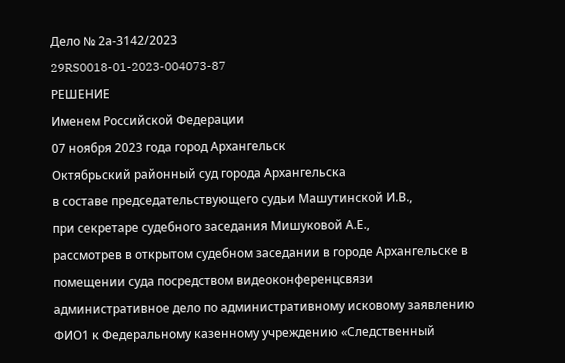Дело № 2а-3142/2023
29RS0018-01-2023-004073-87
РЕШЕНИЕ
Именем Российской Федерации
07 ноября 2023 года город Архангельск
Октябрьский районный суд города Архангельска
в составе председательствующего судьи Машутинской И.В.,
при секретаре судебного заседания Мишуковой А.Е.,
рассмотрев в открытом судебном заседании в городе Архангельске в помещении суда посредством видеоконференцсвязи административное дело по административному исковому заявлению ФИО1 к Федеральному казенному учреждению «Следственный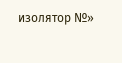изолятор №»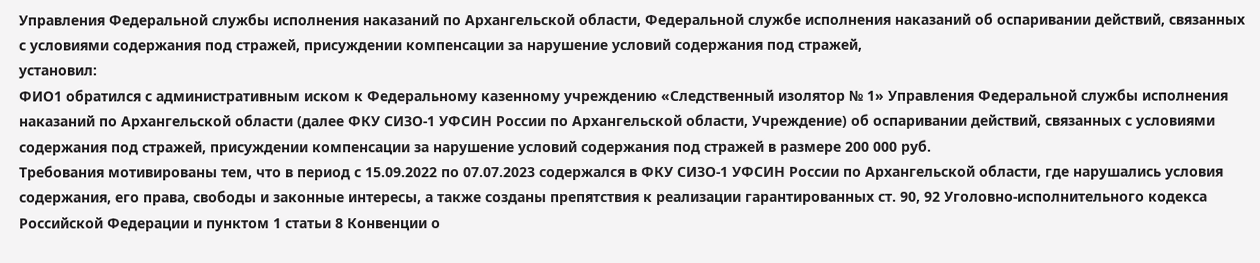Управления Федеральной службы исполнения наказаний по Архангельской области, Федеральной службе исполнения наказаний об оспаривании действий, связанных с условиями содержания под стражей, присуждении компенсации за нарушение условий содержания под стражей,
установил:
ФИО1 обратился с административным иском к Федеральному казенному учреждению «Следственный изолятор № 1» Управления Федеральной службы исполнения наказаний по Архангельской области (далее ФКУ СИЗО-1 УФСИН России по Архангельской области, Учреждение) об оспаривании действий, связанных с условиями содержания под стражей, присуждении компенсации за нарушение условий содержания под стражей в размере 200 000 руб.
Требования мотивированы тем, что в период с 15.09.2022 по 07.07.2023 содержался в ФКУ СИЗО-1 УФСИН России по Архангельской области, где нарушались условия содержания, его права, свободы и законные интересы, а также созданы препятствия к реализации гарантированных ст. 90, 92 Уголовно-исполнительного кодекса Российской Федерации и пунктом 1 статьи 8 Конвенции о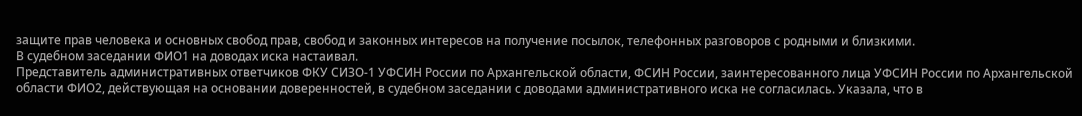защите прав человека и основных свобод прав, свобод и законных интересов на получение посылок, телефонных разговоров с родными и близкими.
В судебном заседании ФИО1 на доводах иска настаивал.
Представитель административных ответчиков ФКУ СИЗО-1 УФСИН России по Архангельской области, ФСИН России, заинтересованного лица УФСИН России по Архангельской области ФИО2, действующая на основании доверенностей, в судебном заседании с доводами административного иска не согласилась. Указала, что в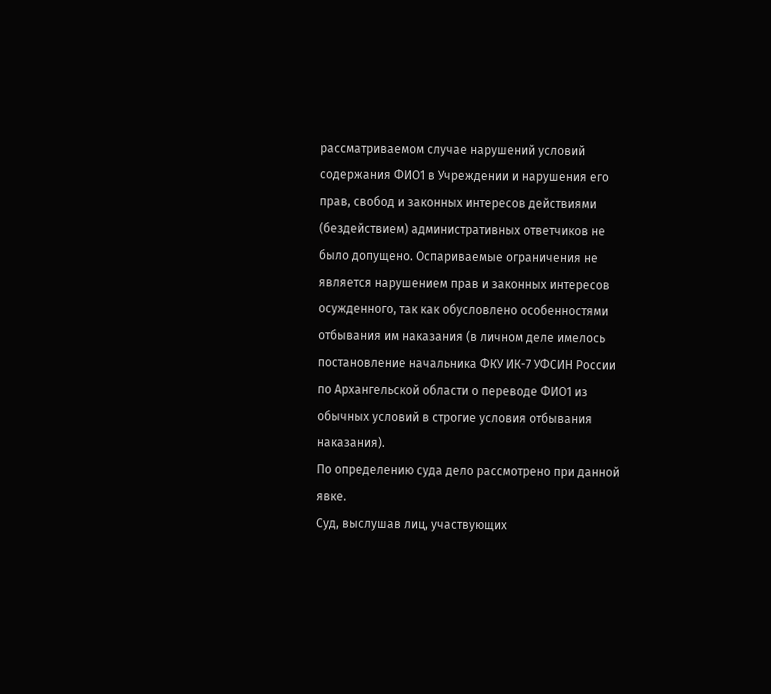рассматриваемом случае нарушений условий содержания ФИО1 в Учреждении и нарушения его прав, свобод и законных интересов действиями (бездействием) административных ответчиков не было допущено. Оспариваемые ограничения не является нарушением прав и законных интересов осужденного, так как обусловлено особенностями отбывания им наказания (в личном деле имелось постановление начальника ФКУ ИК-7 УФСИН России по Архангельской области о переводе ФИО1 из обычных условий в строгие условия отбывания наказания).
По определению суда дело рассмотрено при данной явке.
Суд, выслушав лиц, участвующих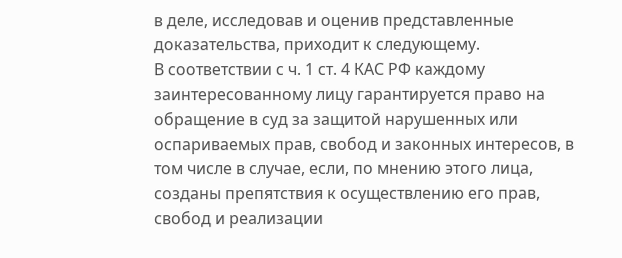в деле, исследовав и оценив представленные доказательства, приходит к следующему.
В соответствии с ч. 1 ст. 4 КАС РФ каждому заинтересованному лицу гарантируется право на обращение в суд за защитой нарушенных или оспариваемых прав, свобод и законных интересов, в том числе в случае, если, по мнению этого лица, созданы препятствия к осуществлению его прав, свобод и реализации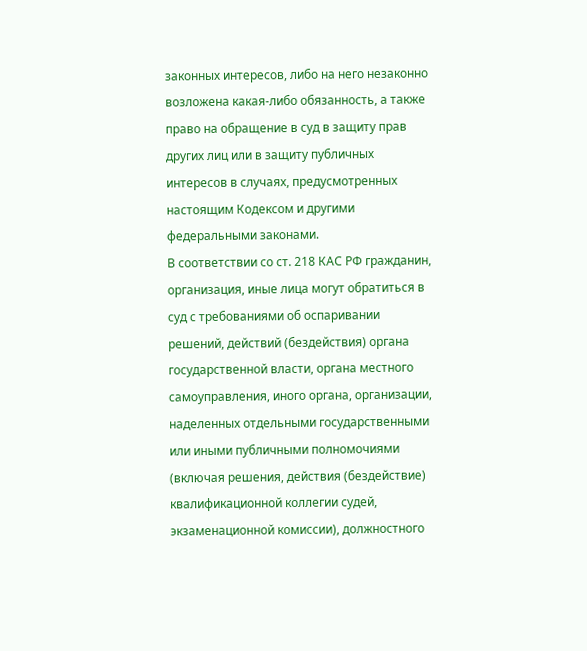законных интересов, либо на него незаконно возложена какая-либо обязанность, а также право на обращение в суд в защиту прав других лиц или в защиту публичных интересов в случаях, предусмотренных настоящим Кодексом и другими федеральными законами.
В соответствии со ст. 218 КАС РФ гражданин, организация, иные лица могут обратиться в суд с требованиями об оспаривании решений, действий (бездействия) органа государственной власти, органа местного самоуправления, иного органа, организации, наделенных отдельными государственными или иными публичными полномочиями (включая решения, действия (бездействие) квалификационной коллегии судей, экзаменационной комиссии), должностного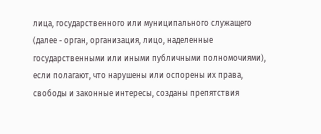лица, государственного или муниципального служащего (далее - орган, организация, лицо, наделенные государственными или иными публичными полномочиями), если полагают, что нарушены или оспорены их права, свободы и законные интересы, созданы препятствия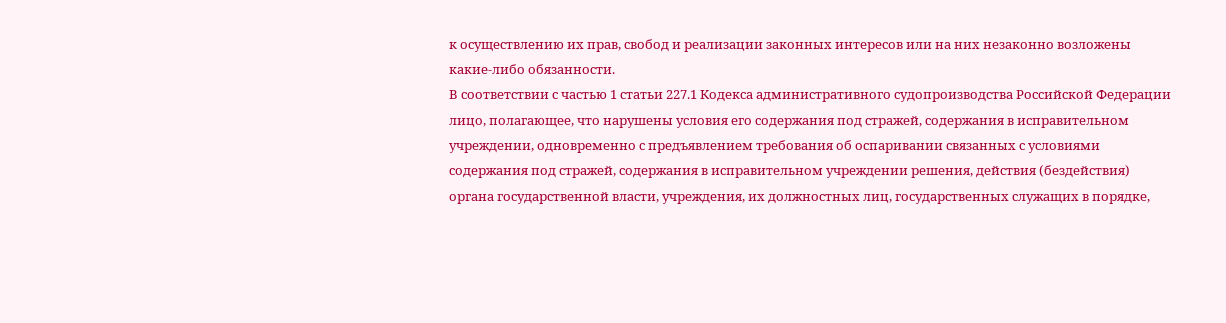к осуществлению их прав, свобод и реализации законных интересов или на них незаконно возложены какие-либо обязанности.
В соответствии с частью 1 статьи 227.1 Кодекса административного судопроизводства Российской Федерации лицо, полагающее, что нарушены условия его содержания под стражей, содержания в исправительном учреждении, одновременно с предъявлением требования об оспаривании связанных с условиями содержания под стражей, содержания в исправительном учреждении решения, действия (бездействия) органа государственной власти, учреждения, их должностных лиц, государственных служащих в порядке,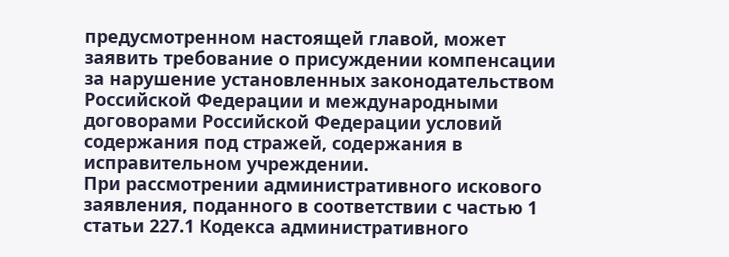предусмотренном настоящей главой, может заявить требование о присуждении компенсации за нарушение установленных законодательством Российской Федерации и международными договорами Российской Федерации условий содержания под стражей, содержания в исправительном учреждении.
При рассмотрении административного искового заявления, поданного в соответствии с частью 1 статьи 227.1 Кодекса административного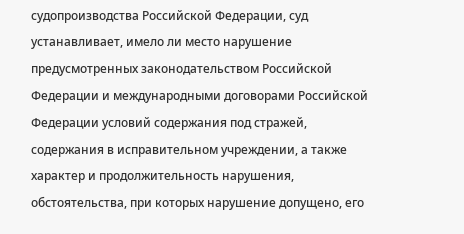судопроизводства Российской Федерации, суд устанавливает, имело ли место нарушение предусмотренных законодательством Российской Федерации и международными договорами Российской Федерации условий содержания под стражей, содержания в исправительном учреждении, а также характер и продолжительность нарушения, обстоятельства, при которых нарушение допущено, его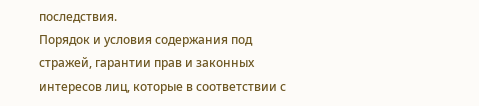последствия.
Порядок и условия содержания под стражей, гарантии прав и законных интересов лиц, которые в соответствии с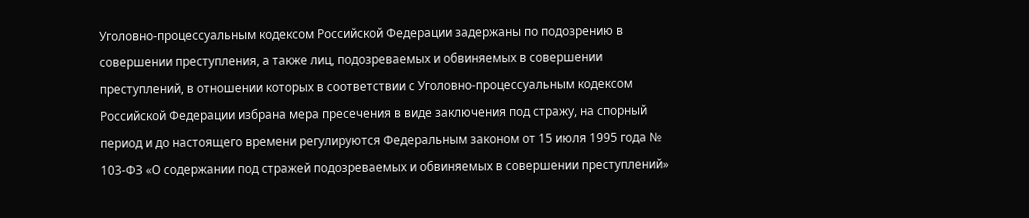Уголовно-процессуальным кодексом Российской Федерации задержаны по подозрению в совершении преступления, а также лиц, подозреваемых и обвиняемых в совершении преступлений, в отношении которых в соответствии с Уголовно-процессуальным кодексом Российской Федерации избрана мера пресечения в виде заключения под стражу, на спорный период и до настоящего времени регулируются Федеральным законом от 15 июля 1995 года № 103-ФЗ «О содержании под стражей подозреваемых и обвиняемых в совершении преступлений»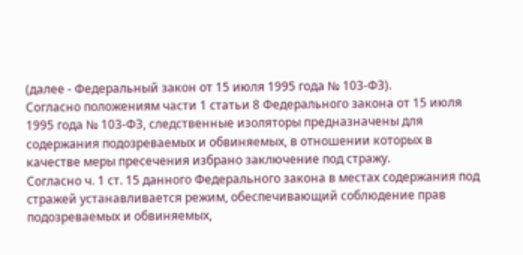(далее - Федеральный закон от 15 июля 1995 года № 103-ФЗ).
Согласно положениям части 1 статьи 8 Федерального закона от 15 июля 1995 года № 103-ФЗ, следственные изоляторы предназначены для содержания подозреваемых и обвиняемых, в отношении которых в качестве меры пресечения избрано заключение под стражу.
Согласно ч. 1 ст. 15 данного Федерального закона в местах содержания под стражей устанавливается режим, обеспечивающий соблюдение прав подозреваемых и обвиняемых,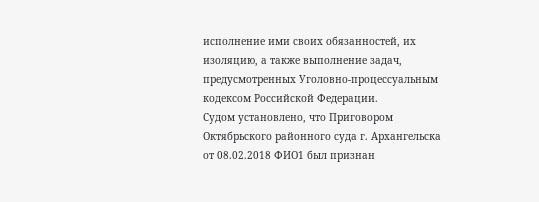исполнение ими своих обязанностей, их изоляцию, а также выполнение задач, предусмотренных Уголовно-процессуальным кодексом Российской Федерации.
Судом установлено, что Приговором Октябрьского районного суда г. Архангельска от 08.02.2018 ФИО1 был признан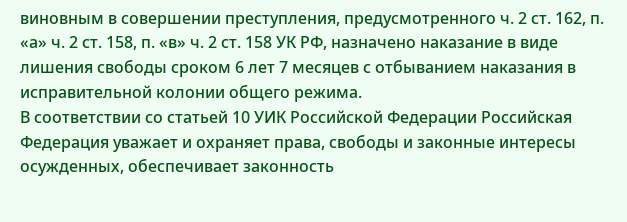виновным в совершении преступления, предусмотренного ч. 2 ст. 162, п. «а» ч. 2 ст. 158, п. «в» ч. 2 ст. 158 УК РФ, назначено наказание в виде лишения свободы сроком 6 лет 7 месяцев с отбыванием наказания в исправительной колонии общего режима.
В соответствии со статьей 10 УИК Российской Федерации Российская Федерация уважает и охраняет права, свободы и законные интересы осужденных, обеспечивает законность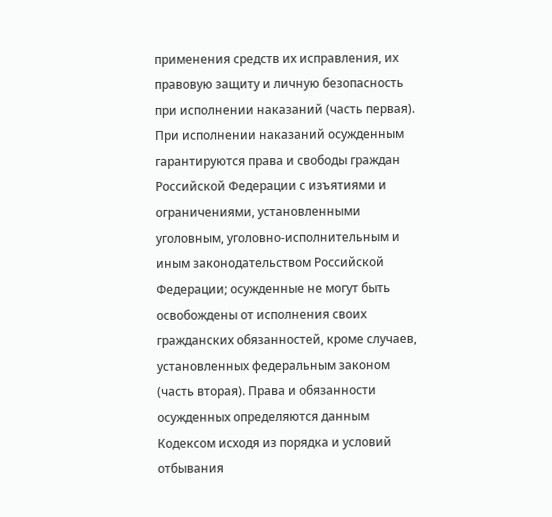применения средств их исправления, их правовую защиту и личную безопасность при исполнении наказаний (часть первая). При исполнении наказаний осужденным гарантируются права и свободы граждан Российской Федерации с изъятиями и ограничениями, установленными уголовным, уголовно-исполнительным и иным законодательством Российской Федерации; осужденные не могут быть освобождены от исполнения своих гражданских обязанностей, кроме случаев, установленных федеральным законом (часть вторая). Права и обязанности осужденных определяются данным Кодексом исходя из порядка и условий отбывания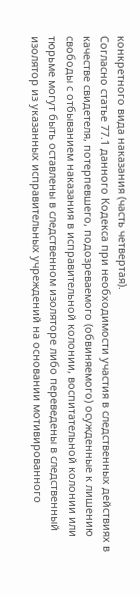конкретного вида наказания (часть четвертая).
Согласно статье 77.1 данного Кодекса при необходимости участия в следственных действиях в качестве свидетеля, потерпевшего, подозреваемого (обвиняемого) осужденные к лишению свободы с отбыванием наказания в исправительной колонии, воспитательной колонии или тюрьме могут быть оставлены в следственном изоляторе либо переведены в следственный изолятор из указанных исправительных учреждений на основании мотивированного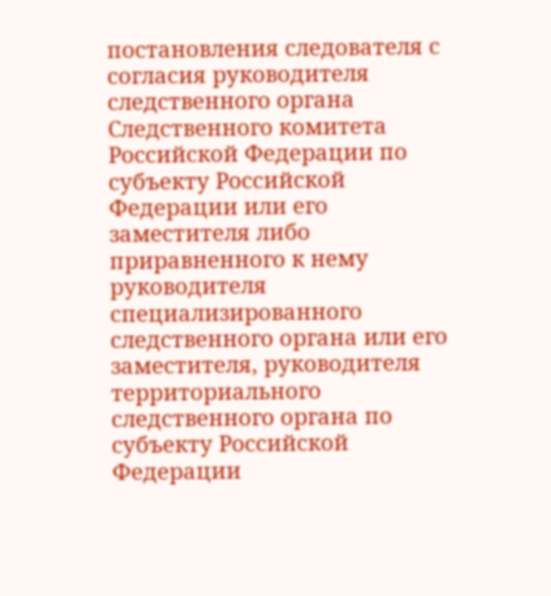постановления следователя с согласия руководителя следственного органа Следственного комитета Российской Федерации по субъекту Российской Федерации или его заместителя либо приравненного к нему руководителя специализированного следственного органа или его заместителя, руководителя территориального следственного органа по субъекту Российской Федерации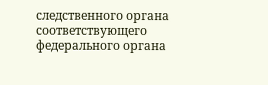следственного органа соответствующего федерального органа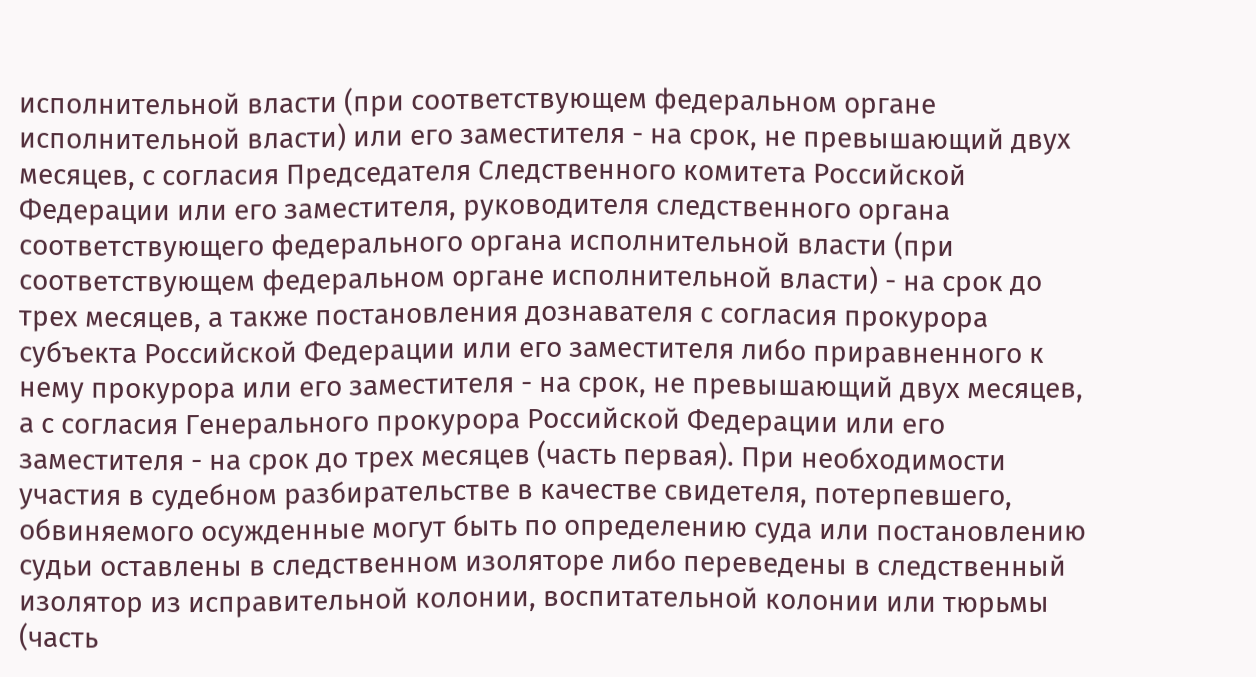исполнительной власти (при соответствующем федеральном органе исполнительной власти) или его заместителя - на срок, не превышающий двух месяцев, с согласия Председателя Следственного комитета Российской Федерации или его заместителя, руководителя следственного органа соответствующего федерального органа исполнительной власти (при соответствующем федеральном органе исполнительной власти) - на срок до трех месяцев, а также постановления дознавателя с согласия прокурора субъекта Российской Федерации или его заместителя либо приравненного к нему прокурора или его заместителя - на срок, не превышающий двух месяцев, а с согласия Генерального прокурора Российской Федерации или его заместителя - на срок до трех месяцев (часть первая). При необходимости участия в судебном разбирательстве в качестве свидетеля, потерпевшего, обвиняемого осужденные могут быть по определению суда или постановлению судьи оставлены в следственном изоляторе либо переведены в следственный изолятор из исправительной колонии, воспитательной колонии или тюрьмы (часть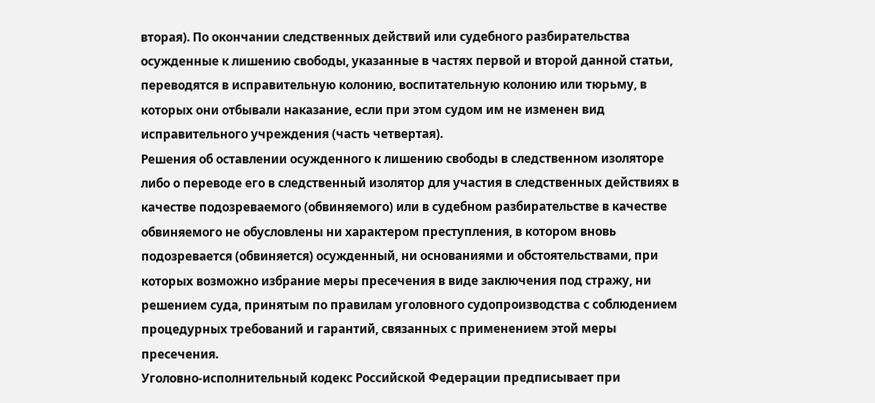вторая). По окончании следственных действий или судебного разбирательства осужденные к лишению свободы, указанные в частях первой и второй данной статьи, переводятся в исправительную колонию, воспитательную колонию или тюрьму, в которых они отбывали наказание, если при этом судом им не изменен вид исправительного учреждения (часть четвертая).
Решения об оставлении осужденного к лишению свободы в следственном изоляторе либо о переводе его в следственный изолятор для участия в следственных действиях в качестве подозреваемого (обвиняемого) или в судебном разбирательстве в качестве обвиняемого не обусловлены ни характером преступления, в котором вновь подозревается (обвиняется) осужденный, ни основаниями и обстоятельствами, при которых возможно избрание меры пресечения в виде заключения под стражу, ни решением суда, принятым по правилам уголовного судопроизводства с соблюдением процедурных требований и гарантий, связанных с применением этой меры пресечения.
Уголовно-исполнительный кодекс Российской Федерации предписывает при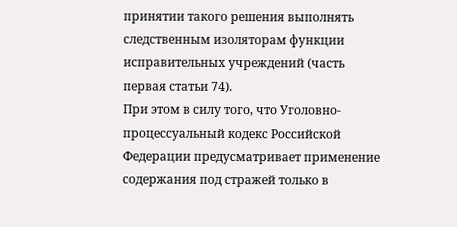принятии такого решения выполнять следственным изоляторам функции исправительных учреждений (часть первая статьи 74).
При этом в силу того, что Уголовно-процессуальный кодекс Российской Федерации предусматривает применение содержания под стражей только в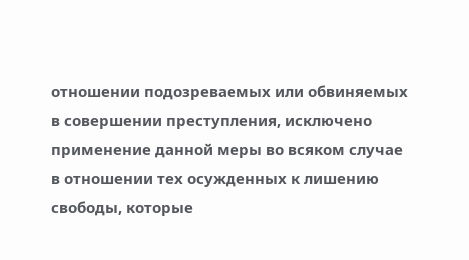отношении подозреваемых или обвиняемых в совершении преступления, исключено применение данной меры во всяком случае в отношении тех осужденных к лишению свободы, которые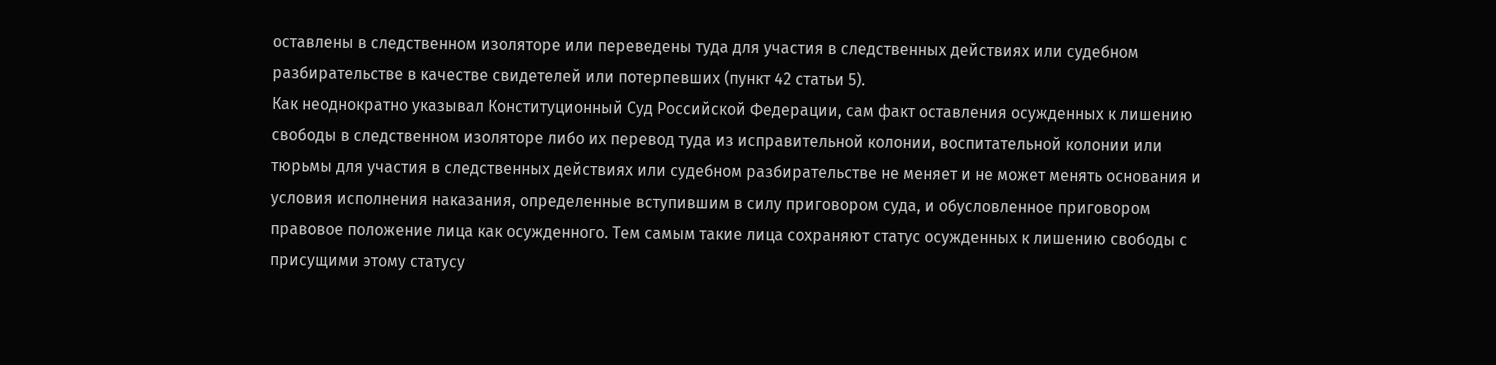оставлены в следственном изоляторе или переведены туда для участия в следственных действиях или судебном разбирательстве в качестве свидетелей или потерпевших (пункт 42 статьи 5).
Как неоднократно указывал Конституционный Суд Российской Федерации, сам факт оставления осужденных к лишению свободы в следственном изоляторе либо их перевод туда из исправительной колонии, воспитательной колонии или тюрьмы для участия в следственных действиях или судебном разбирательстве не меняет и не может менять основания и условия исполнения наказания, определенные вступившим в силу приговором суда, и обусловленное приговором правовое положение лица как осужденного. Тем самым такие лица сохраняют статус осужденных к лишению свободы с присущими этому статусу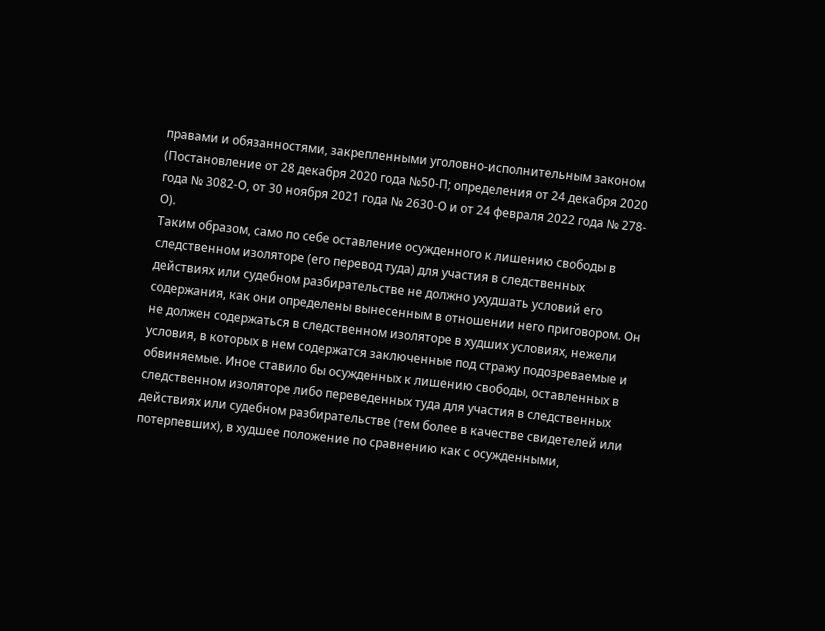правами и обязанностями, закрепленными уголовно-исполнительным законом (Постановление от 28 декабря 2020 года №50-П; определения от 24 декабря 2020 года № 3082-О, от 30 ноября 2021 года № 2630-О и от 24 февраля 2022 года № 278-О).
Таким образом, само по себе оставление осужденного к лишению свободы в следственном изоляторе (его перевод туда) для участия в следственных действиях или судебном разбирательстве не должно ухудшать условий его содержания, как они определены вынесенным в отношении него приговором. Он не должен содержаться в следственном изоляторе в худших условиях, нежели условия, в которых в нем содержатся заключенные под стражу подозреваемые и обвиняемые. Иное ставило бы осужденных к лишению свободы, оставленных в следственном изоляторе либо переведенных туда для участия в следственных действиях или судебном разбирательстве (тем более в качестве свидетелей или потерпевших), в худшее положение по сравнению как с осужденными,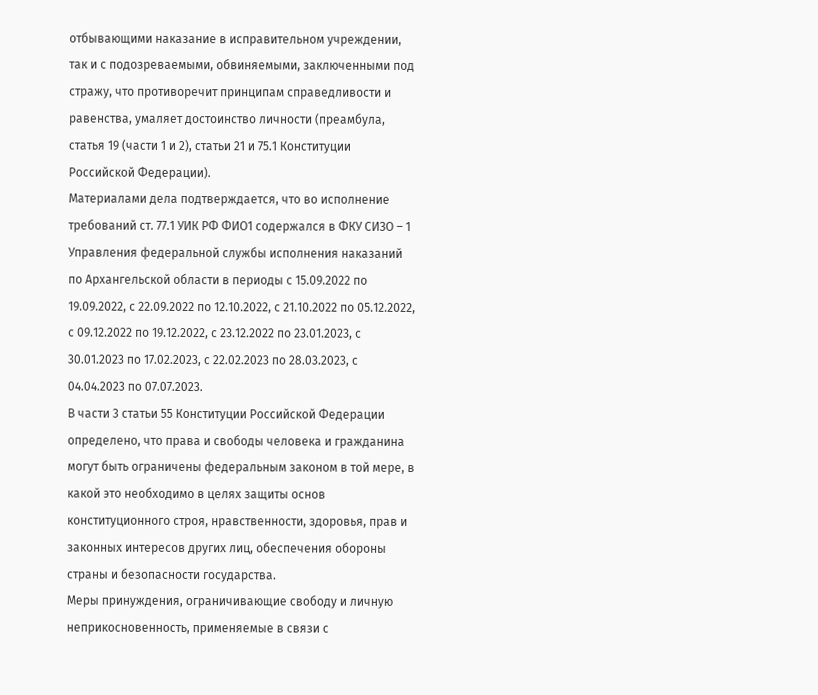отбывающими наказание в исправительном учреждении, так и с подозреваемыми, обвиняемыми, заключенными под стражу, что противоречит принципам справедливости и равенства, умаляет достоинство личности (преамбула, статья 19 (части 1 и 2), статьи 21 и 75.1 Конституции Российской Федерации).
Материалами дела подтверждается, что во исполнение требований ст. 77.1 УИК РФ ФИО1 содержался в ФКУ СИЗО – 1 Управления федеральной службы исполнения наказаний по Архангельской области в периоды с 15.09.2022 по 19.09.2022, с 22.09.2022 по 12.10.2022, с 21.10.2022 по 05.12.2022, с 09.12.2022 по 19.12.2022, с 23.12.2022 по 23.01.2023, с 30.01.2023 по 17.02.2023, с 22.02.2023 по 28.03.2023, с 04.04.2023 по 07.07.2023.
В части 3 статьи 55 Конституции Российской Федерации определено, что права и свободы человека и гражданина могут быть ограничены федеральным законом в той мере, в какой это необходимо в целях защиты основ конституционного строя, нравственности, здоровья, прав и законных интересов других лиц, обеспечения обороны страны и безопасности государства.
Меры принуждения, ограничивающие свободу и личную неприкосновенность, применяемые в связи с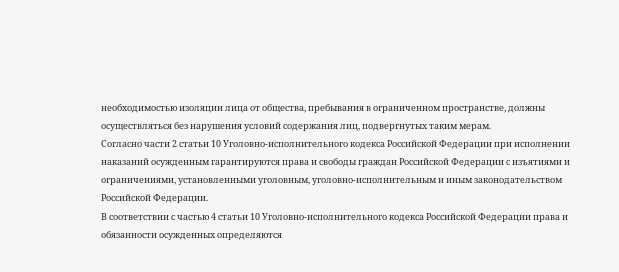необходимостью изоляции лица от общества, пребывания в ограниченном пространстве, должны осуществляться без нарушения условий содержания лиц, подвергнутых таким мерам.
Согласно части 2 статьи 10 Уголовно-исполнительного кодекса Российской Федерации при исполнении наказаний осужденным гарантируются права и свободы граждан Российской Федерации с изъятиями и ограничениями, установленными уголовным, уголовно-исполнительным и иным законодательством Российской Федерации.
В соответствии с частью 4 статьи 10 Уголовно-исполнительного кодекса Российской Федерации права и обязанности осужденных определяются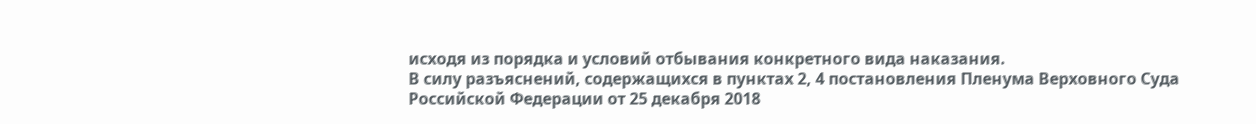исходя из порядка и условий отбывания конкретного вида наказания.
В силу разъяснений, содержащихся в пунктах 2, 4 постановления Пленума Верховного Суда Российской Федерации от 25 декабря 2018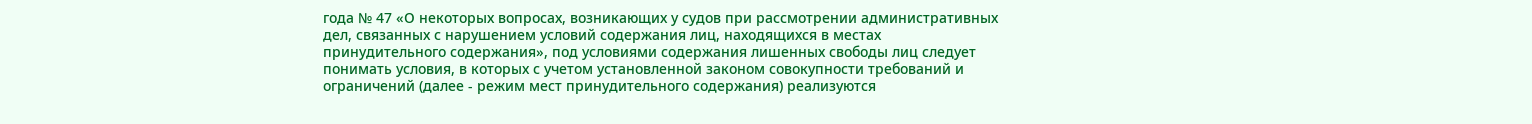года № 47 «О некоторых вопросах, возникающих у судов при рассмотрении административных дел, связанных с нарушением условий содержания лиц, находящихся в местах принудительного содержания», под условиями содержания лишенных свободы лиц следует понимать условия, в которых с учетом установленной законом совокупности требований и ограничений (далее - режим мест принудительного содержания) реализуются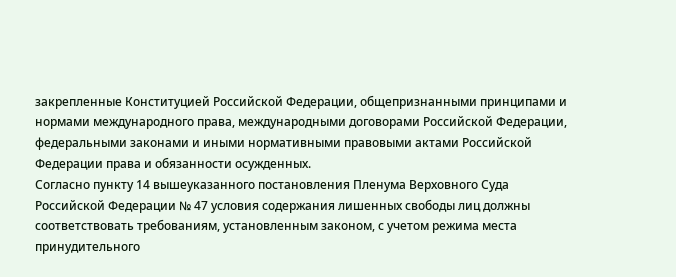закрепленные Конституцией Российской Федерации, общепризнанными принципами и нормами международного права, международными договорами Российской Федерации, федеральными законами и иными нормативными правовыми актами Российской Федерации права и обязанности осужденных.
Согласно пункту 14 вышеуказанного постановления Пленума Верховного Суда Российской Федерации № 47 условия содержания лишенных свободы лиц должны соответствовать требованиям, установленным законом, с учетом режима места принудительного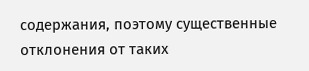содержания, поэтому существенные отклонения от таких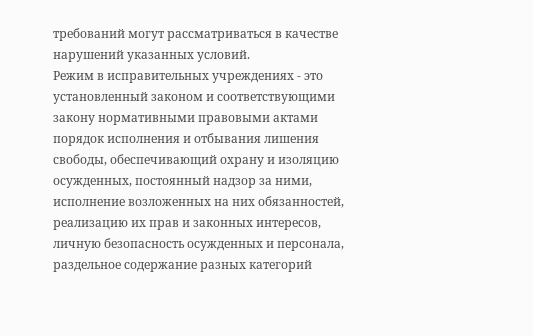требований могут рассматриваться в качестве нарушений указанных условий.
Режим в исправительных учреждениях - это установленный законом и соответствующими закону нормативными правовыми актами порядок исполнения и отбывания лишения свободы, обеспечивающий охрану и изоляцию осужденных, постоянный надзор за ними, исполнение возложенных на них обязанностей, реализацию их прав и законных интересов, личную безопасность осужденных и персонала, раздельное содержание разных категорий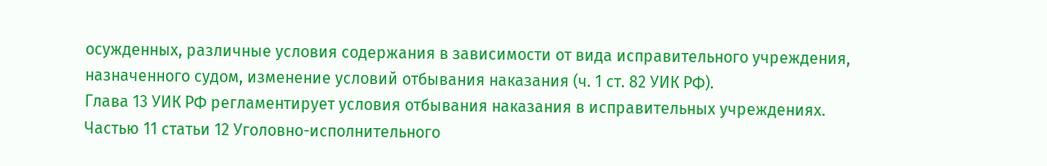осужденных, различные условия содержания в зависимости от вида исправительного учреждения, назначенного судом, изменение условий отбывания наказания (ч. 1 ст. 82 УИК РФ).
Глава 13 УИК РФ регламентирует условия отбывания наказания в исправительных учреждениях.
Частью 11 статьи 12 Уголовно-исполнительного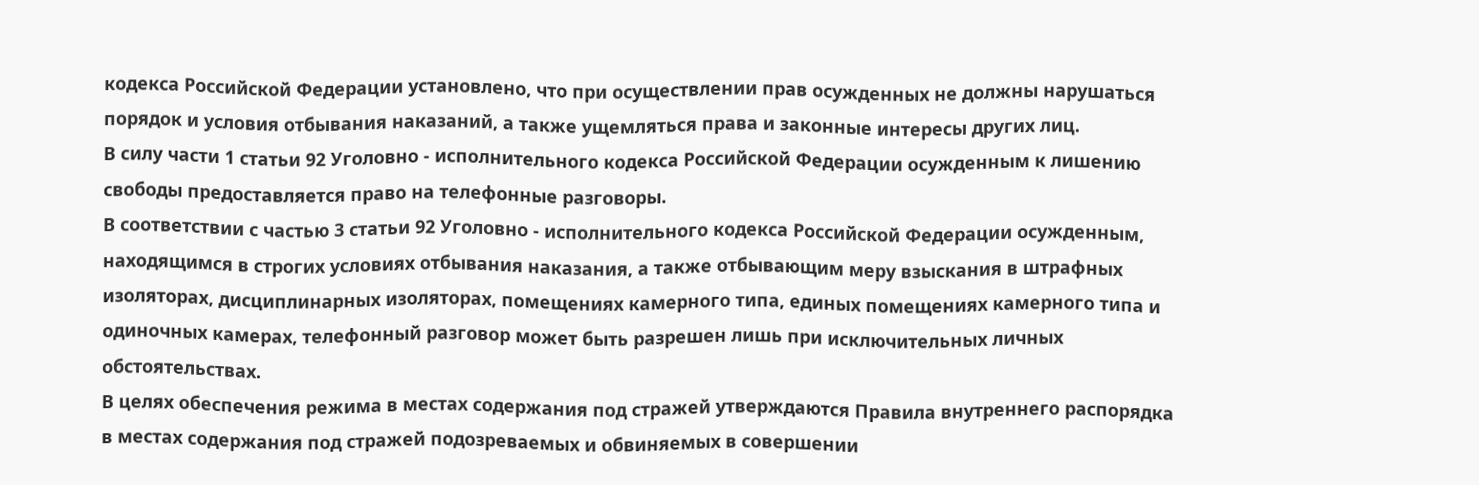кодекса Российской Федерации установлено, что при осуществлении прав осужденных не должны нарушаться порядок и условия отбывания наказаний, а также ущемляться права и законные интересы других лиц.
В силу части 1 статьи 92 Уголовно - исполнительного кодекса Российской Федерации осужденным к лишению свободы предоставляется право на телефонные разговоры.
В соответствии с частью 3 статьи 92 Уголовно - исполнительного кодекса Российской Федерации осужденным, находящимся в строгих условиях отбывания наказания, а также отбывающим меру взыскания в штрафных изоляторах, дисциплинарных изоляторах, помещениях камерного типа, единых помещениях камерного типа и одиночных камерах, телефонный разговор может быть разрешен лишь при исключительных личных обстоятельствах.
В целях обеспечения режима в местах содержания под стражей утверждаются Правила внутреннего распорядка в местах содержания под стражей подозреваемых и обвиняемых в совершении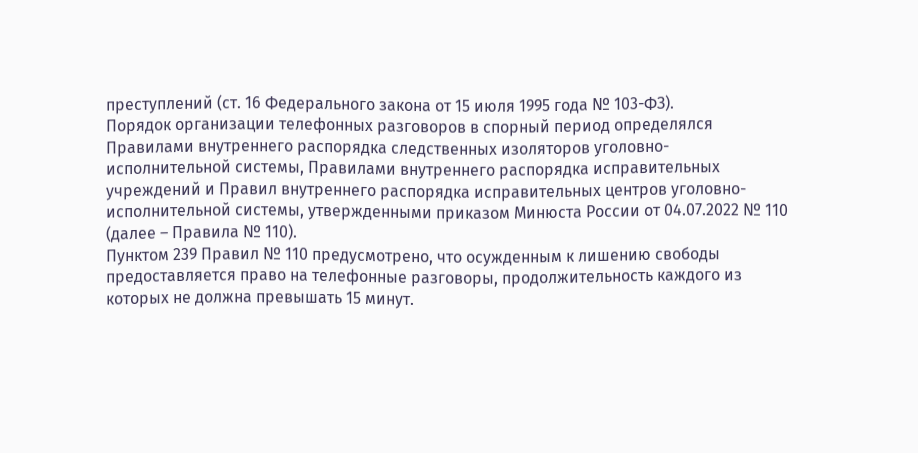преступлений (ст. 16 Федерального закона от 15 июля 1995 года № 103-ФЗ).
Порядок организации телефонных разговоров в спорный период определялся Правилами внутреннего распорядка следственных изоляторов уголовно-исполнительной системы, Правилами внутреннего распорядка исправительных учреждений и Правил внутреннего распорядка исправительных центров уголовно-исполнительной системы, утвержденными приказом Минюста России от 04.07.2022 № 110 (далее – Правила № 110).
Пунктом 239 Правил № 110 предусмотрено, что осужденным к лишению свободы предоставляется право на телефонные разговоры, продолжительность каждого из которых не должна превышать 15 минут.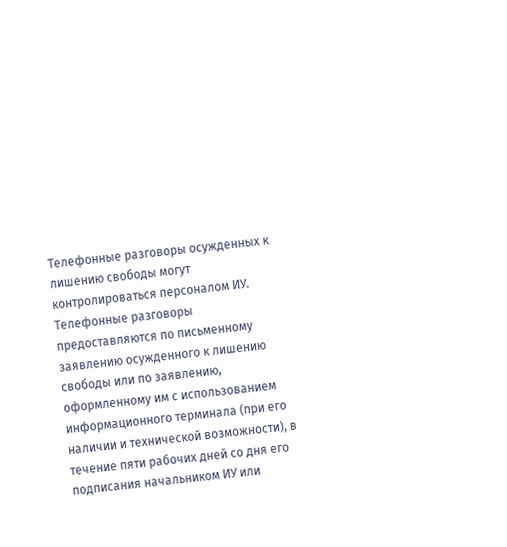Телефонные разговоры осужденных к лишению свободы могут контролироваться персоналом ИУ.
Телефонные разговоры предоставляются по письменному заявлению осужденного к лишению свободы или по заявлению, оформленному им с использованием информационного терминала (при его наличии и технической возможности), в течение пяти рабочих дней со дня его подписания начальником ИУ или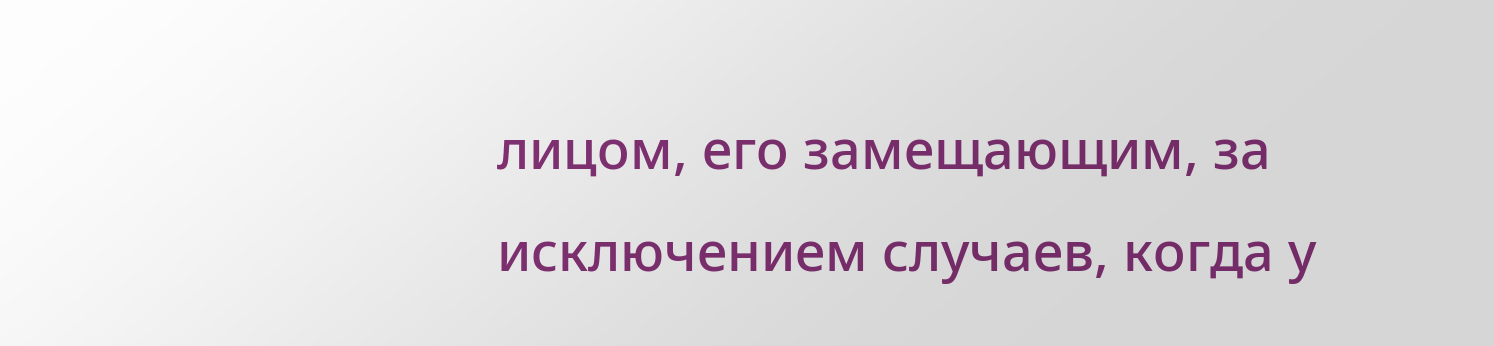лицом, его замещающим, за исключением случаев, когда у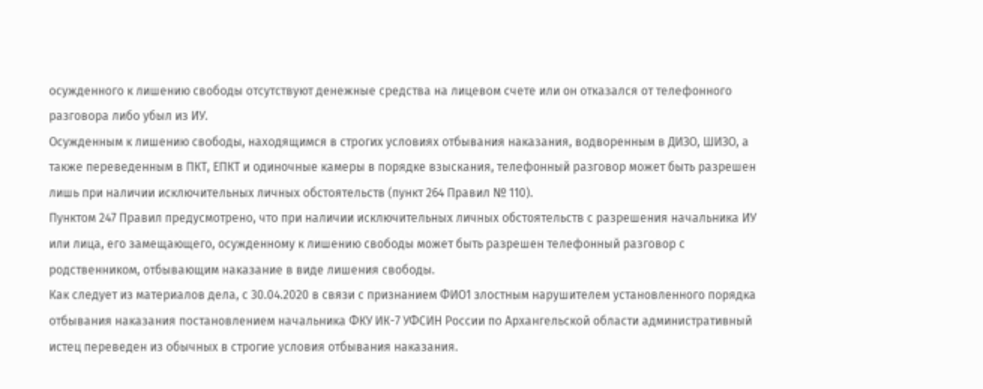осужденного к лишению свободы отсутствуют денежные средства на лицевом счете или он отказался от телефонного разговора либо убыл из ИУ.
Осужденным к лишению свободы, находящимся в строгих условиях отбывания наказания, водворенным в ДИЗО, ШИЗО, а также переведенным в ПКТ, ЕПКТ и одиночные камеры в порядке взыскания, телефонный разговор может быть разрешен лишь при наличии исключительных личных обстоятельств (пункт 264 Правил № 110).
Пунктом 247 Правил предусмотрено, что при наличии исключительных личных обстоятельств с разрешения начальника ИУ или лица, его замещающего, осужденному к лишению свободы может быть разрешен телефонный разговор с родственником, отбывающим наказание в виде лишения свободы.
Как следует из материалов дела, с 30.04.2020 в связи с признанием ФИО1 злостным нарушителем установленного порядка отбывания наказания постановлением начальника ФКУ ИК-7 УФСИН России по Архангельской области административный истец переведен из обычных в строгие условия отбывания наказания.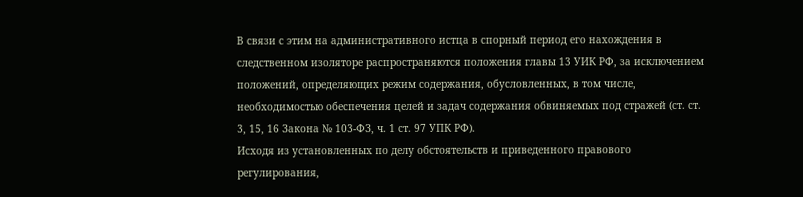В связи с этим на административного истца в спорный период его нахождения в следственном изоляторе распространяются положения главы 13 УИК РФ, за исключением положений, определяющих режим содержания, обусловленных, в том числе, необходимостью обеспечения целей и задач содержания обвиняемых под стражей (ст. ст. 3, 15, 16 Закона № 103-ФЗ, ч. 1 ст. 97 УПК РФ).
Исходя из установленных по делу обстоятельств и приведенного правового регулирования,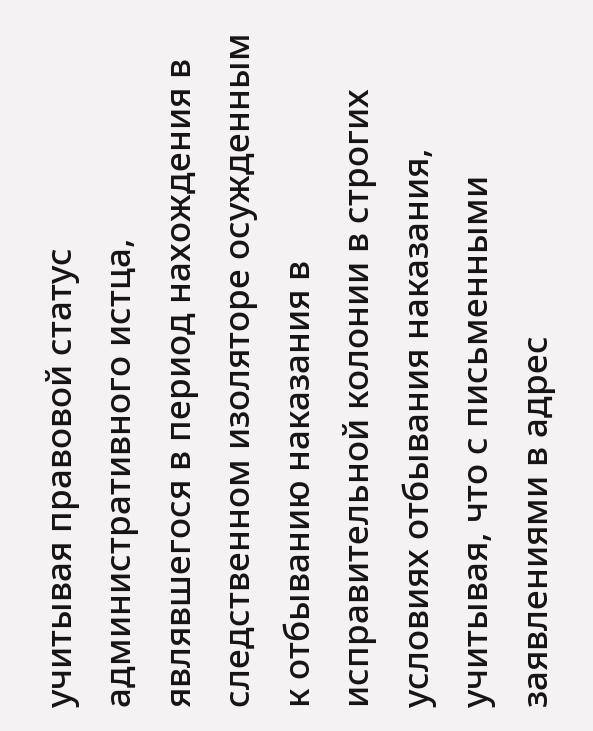учитывая правовой статус административного истца, являвшегося в период нахождения в следственном изоляторе осужденным к отбыванию наказания в исправительной колонии в строгих условиях отбывания наказания, учитывая, что с письменными заявлениями в адрес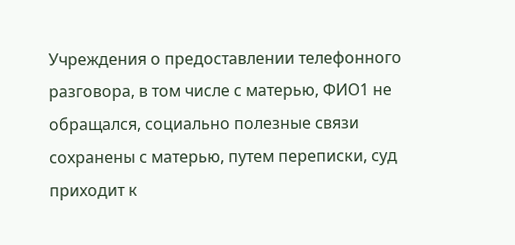Учреждения о предоставлении телефонного разговора, в том числе с матерью, ФИО1 не обращался, социально полезные связи сохранены с матерью, путем переписки, суд приходит к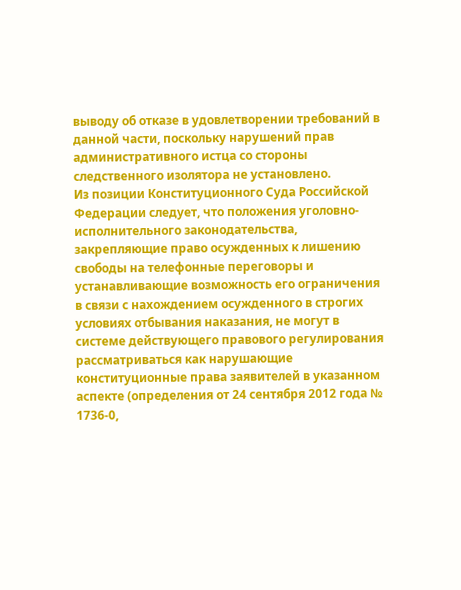выводу об отказе в удовлетворении требований в данной части, поскольку нарушений прав административного истца со стороны следственного изолятора не установлено.
Из позиции Конституционного Суда Российской Федерации следует, что положения уголовно-исполнительного законодательства, закрепляющие право осужденных к лишению свободы на телефонные переговоры и устанавливающие возможность его ограничения в связи с нахождением осужденного в строгих условиях отбывания наказания, не могут в системе действующего правового регулирования рассматриваться как нарушающие конституционные права заявителей в указанном аспекте (определения от 24 сентября 2012 года № 1736-0,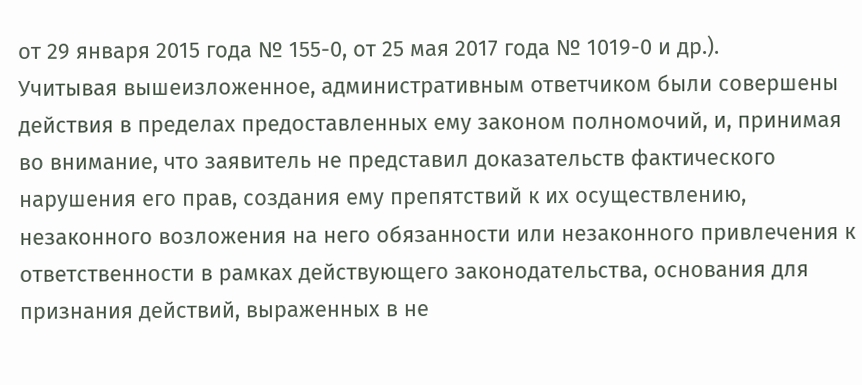от 29 января 2015 года № 155-0, от 25 мая 2017 года № 1019-0 и др.).
Учитывая вышеизложенное, административным ответчиком были совершены действия в пределах предоставленных ему законом полномочий, и, принимая во внимание, что заявитель не представил доказательств фактического нарушения его прав, создания ему препятствий к их осуществлению, незаконного возложения на него обязанности или незаконного привлечения к ответственности в рамках действующего законодательства, основания для признания действий, выраженных в не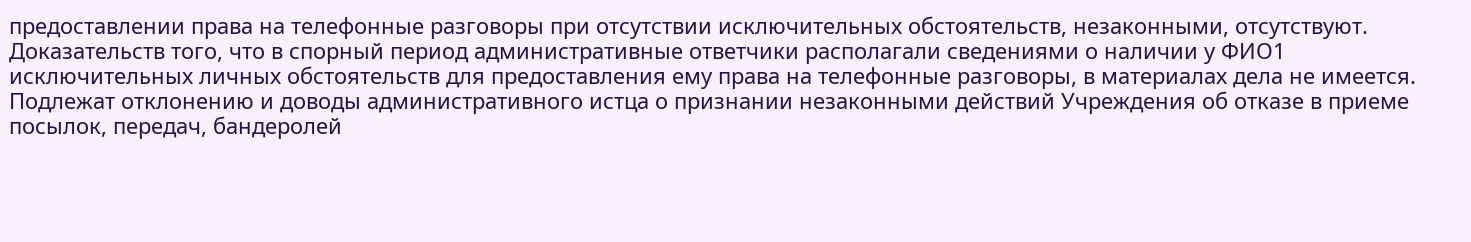предоставлении права на телефонные разговоры при отсутствии исключительных обстоятельств, незаконными, отсутствуют.
Доказательств того, что в спорный период административные ответчики располагали сведениями о наличии у ФИО1 исключительных личных обстоятельств для предоставления ему права на телефонные разговоры, в материалах дела не имеется.
Подлежат отклонению и доводы административного истца о признании незаконными действий Учреждения об отказе в приеме посылок, передач, бандеролей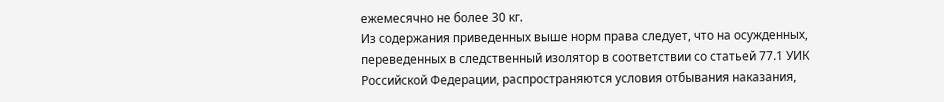ежемесячно не более 30 кг.
Из содержания приведенных выше норм права следует, что на осужденных, переведенных в следственный изолятор в соответствии со статьей 77.1 УИК Российской Федерации, распространяются условия отбывания наказания,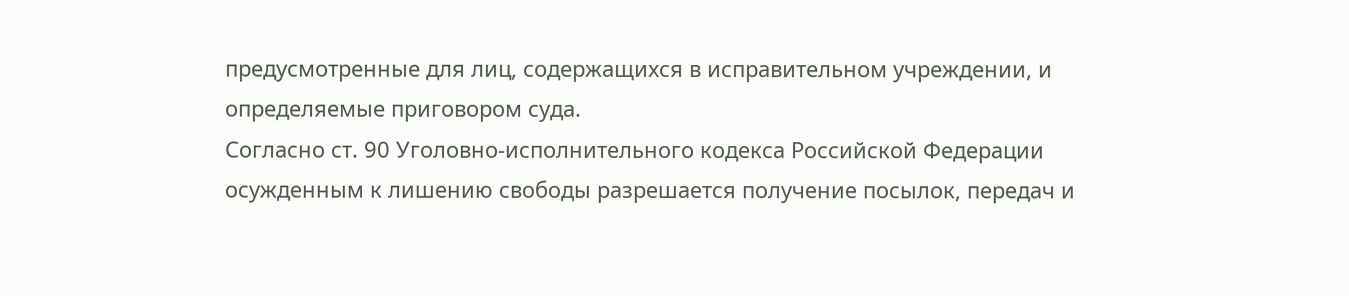предусмотренные для лиц, содержащихся в исправительном учреждении, и определяемые приговором суда.
Согласно ст. 90 Уголовно-исполнительного кодекса Российской Федерации осужденным к лишению свободы разрешается получение посылок, передач и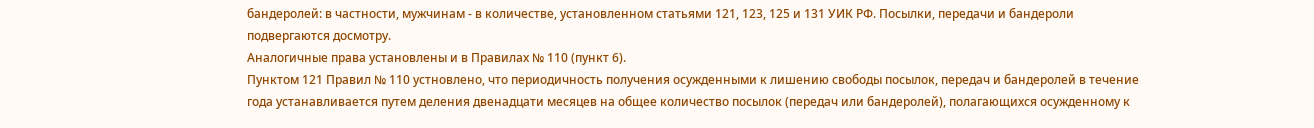бандеролей: в частности, мужчинам - в количестве, установленном статьями 121, 123, 125 и 131 УИК РФ. Посылки, передачи и бандероли подвергаются досмотру.
Аналогичные права установлены и в Правилах № 110 (пункт 6).
Пунктом 121 Правил № 110 устновлено, что периодичность получения осужденными к лишению свободы посылок, передач и бандеролей в течение года устанавливается путем деления двенадцати месяцев на общее количество посылок (передач или бандеролей), полагающихся осужденному к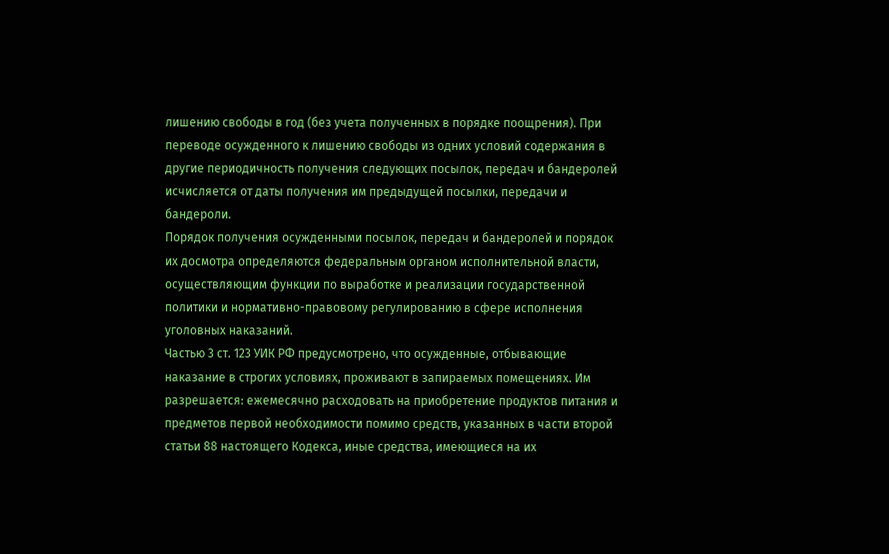лишению свободы в год (без учета полученных в порядке поощрения). При переводе осужденного к лишению свободы из одних условий содержания в другие периодичность получения следующих посылок, передач и бандеролей исчисляется от даты получения им предыдущей посылки, передачи и бандероли.
Порядок получения осужденными посылок, передач и бандеролей и порядок их досмотра определяются федеральным органом исполнительной власти, осуществляющим функции по выработке и реализации государственной политики и нормативно-правовому регулированию в сфере исполнения уголовных наказаний.
Частью 3 ст. 123 УИК РФ предусмотрено, что осужденные, отбывающие наказание в строгих условиях, проживают в запираемых помещениях. Им разрешается: ежемесячно расходовать на приобретение продуктов питания и предметов первой необходимости помимо средств, указанных в части второй статьи 88 настоящего Кодекса, иные средства, имеющиеся на их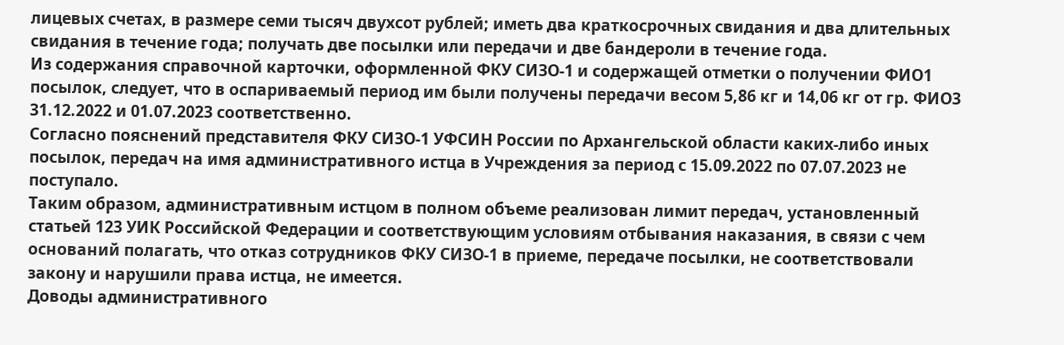лицевых счетах, в размере семи тысяч двухсот рублей; иметь два краткосрочных свидания и два длительных свидания в течение года; получать две посылки или передачи и две бандероли в течение года.
Из содержания справочной карточки, оформленной ФКУ СИЗО-1 и содержащей отметки о получении ФИО1 посылок, следует, что в оспариваемый период им были получены передачи весом 5,86 кг и 14,06 кг от гр. ФИО3 31.12.2022 и 01.07.2023 соответственно.
Согласно пояснений представителя ФКУ СИЗО-1 УФСИН России по Архангельской области каких-либо иных посылок, передач на имя административного истца в Учреждения за период с 15.09.2022 по 07.07.2023 не поступало.
Таким образом, административным истцом в полном объеме реализован лимит передач, установленный статьей 123 УИК Российской Федерации и соответствующим условиям отбывания наказания, в связи с чем оснований полагать, что отказ сотрудников ФКУ СИЗО-1 в приеме, передаче посылки, не соответствовали закону и нарушили права истца, не имеется.
Доводы административного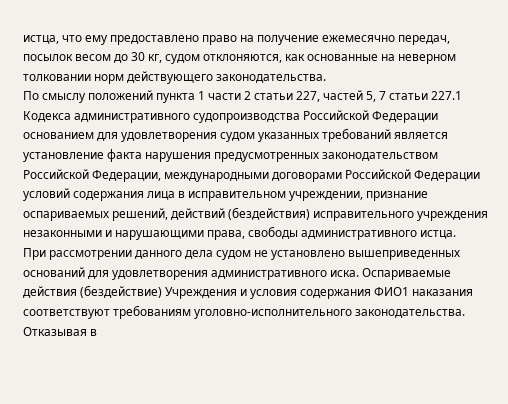истца, что ему предоставлено право на получение ежемесячно передач, посылок весом до 30 кг, судом отклоняются, как основанные на неверном толковании норм действующего законодательства.
По смыслу положений пункта 1 части 2 статьи 227, частей 5, 7 статьи 227.1 Кодекса административного судопроизводства Российской Федерации основанием для удовлетворения судом указанных требований является установление факта нарушения предусмотренных законодательством Российской Федерации, международными договорами Российской Федерации условий содержания лица в исправительном учреждении, признание оспариваемых решений, действий (бездействия) исправительного учреждения незаконными и нарушающими права, свободы административного истца.
При рассмотрении данного дела судом не установлено вышеприведенных оснований для удовлетворения административного иска. Оспариваемые действия (бездействие) Учреждения и условия содержания ФИО1 наказания соответствуют требованиям уголовно-исполнительного законодательства.
Отказывая в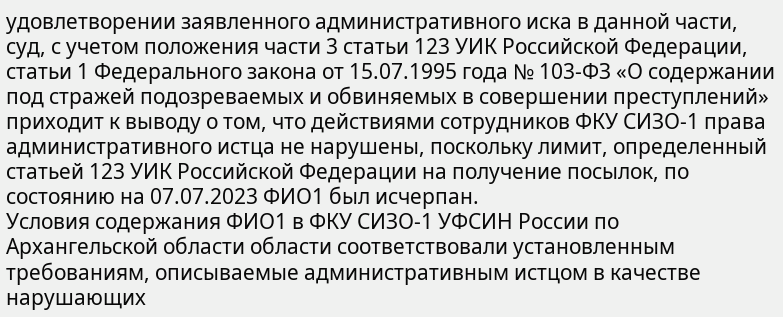удовлетворении заявленного административного иска в данной части, суд, с учетом положения части 3 статьи 123 УИК Российской Федерации, статьи 1 Федерального закона от 15.07.1995 года № 103-ФЗ «О содержании под стражей подозреваемых и обвиняемых в совершении преступлений» приходит к выводу о том, что действиями сотрудников ФКУ СИЗО-1 права административного истца не нарушены, поскольку лимит, определенный статьей 123 УИК Российской Федерации на получение посылок, по состоянию на 07.07.2023 ФИО1 был исчерпан.
Условия содержания ФИО1 в ФКУ СИЗО-1 УФСИН России по Архангельской области области соответствовали установленным требованиям, описываемые административным истцом в качестве нарушающих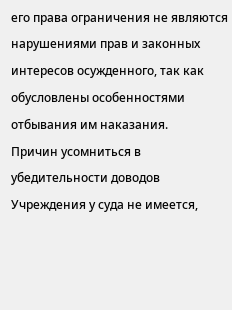его права ограничения не являются нарушениями прав и законных интересов осужденного, так как обусловлены особенностями отбывания им наказания.
Причин усомниться в убедительности доводов Учреждения у суда не имеется,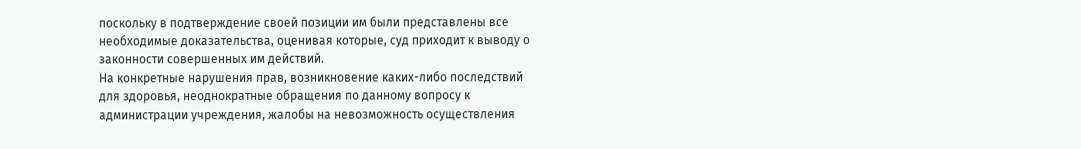поскольку в подтверждение своей позиции им были представлены все необходимые доказательства, оценивая которые, суд приходит к выводу о законности совершенных им действий.
На конкретные нарушения прав, возникновение каких-либо последствий для здоровья, неоднократные обращения по данному вопросу к администрации учреждения, жалобы на невозможность осуществления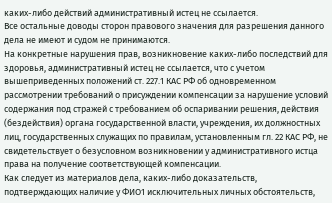каких-либо действий административный истец не ссылается.
Все остальные доводы сторон правового значения для разрешения данного дела не имеют и судом не принимаются.
На конкретные нарушения прав, возникновение каких-либо последствий для здоровья, административный истец не ссылается, что с учетом вышеприведенных положений ст. 227.1 КАС РФ об одновременном рассмотрении требований о присуждении компенсации за нарушение условий содержания под стражей с требованием об оспаривании решения, действия (бездействия) органа государственной власти, учреждения, их должностных лиц, государственных служащих по правилам, установленным гл. 22 КАС РФ, не свидетельствует о безусловном возникновении у административного истца права на получение соответствующей компенсации.
Как следует из материалов дела, каких-либо доказательств, подтверждающих наличие у ФИО1 исключительных личных обстоятельств,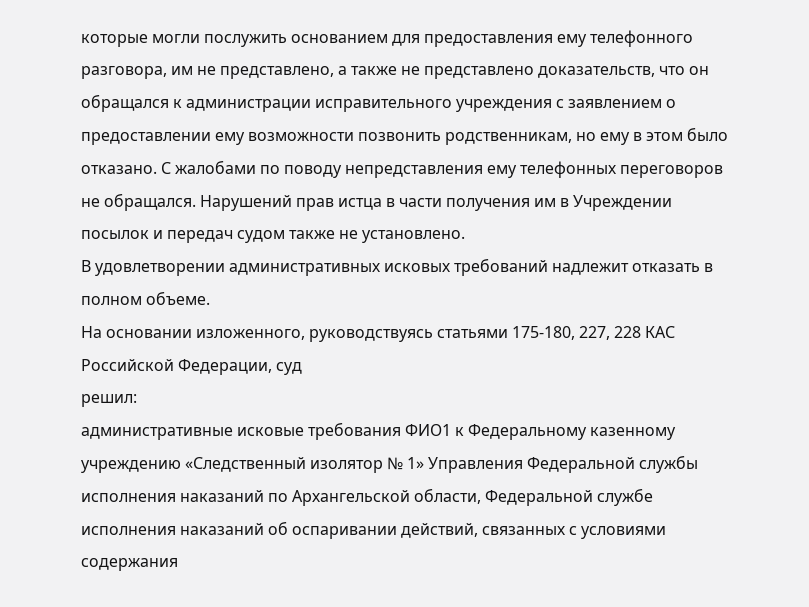которые могли послужить основанием для предоставления ему телефонного разговора, им не представлено, а также не представлено доказательств, что он обращался к администрации исправительного учреждения с заявлением о предоставлении ему возможности позвонить родственникам, но ему в этом было отказано. С жалобами по поводу непредставления ему телефонных переговоров не обращался. Нарушений прав истца в части получения им в Учреждении посылок и передач судом также не установлено.
В удовлетворении административных исковых требований надлежит отказать в полном объеме.
На основании изложенного, руководствуясь статьями 175-180, 227, 228 КАС Российской Федерации, суд
решил:
административные исковые требования ФИО1 к Федеральному казенному учреждению «Следственный изолятор № 1» Управления Федеральной службы исполнения наказаний по Архангельской области, Федеральной службе исполнения наказаний об оспаривании действий, связанных с условиями содержания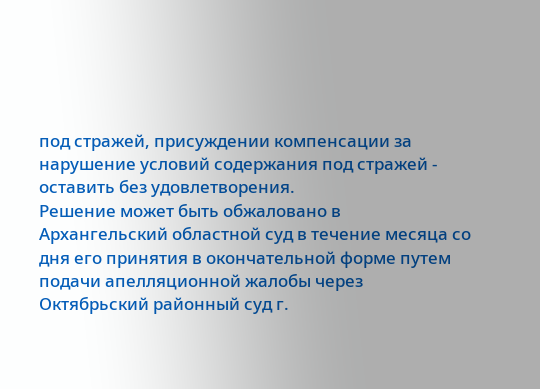под стражей, присуждении компенсации за нарушение условий содержания под стражей - оставить без удовлетворения.
Решение может быть обжаловано в Архангельский областной суд в течение месяца со дня его принятия в окончательной форме путем подачи апелляционной жалобы через Октябрьский районный суд г.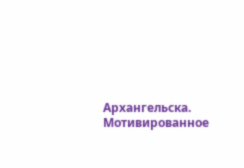Архангельска.
Мотивированное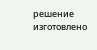решение изготовлено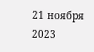21 ноября 2023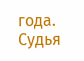года.
Судья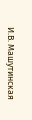И.В. Машутинская